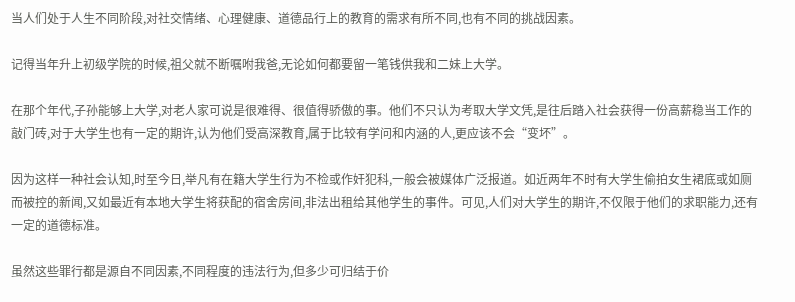当人们处于人生不同阶段,对社交情绪、心理健康、道德品行上的教育的需求有所不同,也有不同的挑战因素。

记得当年升上初级学院的时候,祖父就不断嘱咐我爸,无论如何都要留一笔钱供我和二妹上大学。

在那个年代,子孙能够上大学,对老人家可说是很难得、很值得骄傲的事。他们不只认为考取大学文凭,是往后踏入社会获得一份高薪稳当工作的敲门砖,对于大学生也有一定的期许,认为他们受高深教育,属于比较有学问和内涵的人,更应该不会“变坏”。

因为这样一种社会认知,时至今日,举凡有在籍大学生行为不检或作奸犯科,一般会被媒体广泛报道。如近两年不时有大学生偷拍女生裙底或如厕而被控的新闻,又如最近有本地大学生将获配的宿舍房间,非法出租给其他学生的事件。可见,人们对大学生的期许,不仅限于他们的求职能力,还有一定的道德标准。

虽然这些罪行都是源自不同因素,不同程度的违法行为,但多少可归结于价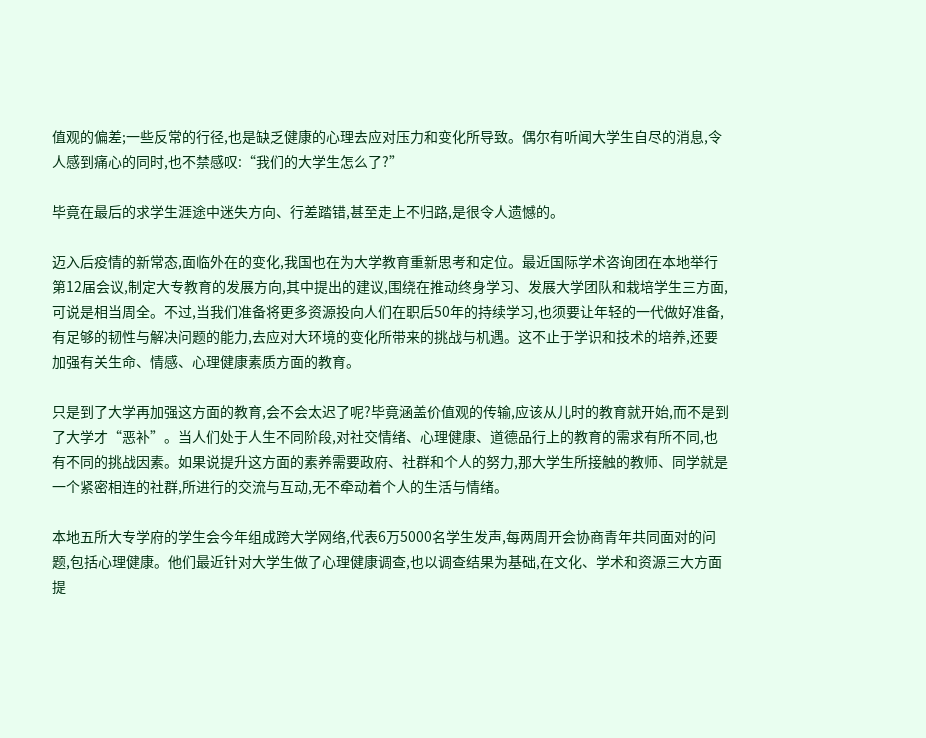值观的偏差;一些反常的行径,也是缺乏健康的心理去应对压力和变化所导致。偶尔有听闻大学生自尽的消息,令人感到痛心的同时,也不禁感叹:“我们的大学生怎么了?”

毕竟在最后的求学生涯途中迷失方向、行差踏错,甚至走上不归路,是很令人遗憾的。

迈入后疫情的新常态,面临外在的变化,我国也在为大学教育重新思考和定位。最近国际学术咨询团在本地举行第12届会议,制定大专教育的发展方向,其中提出的建议,围绕在推动终身学习、发展大学团队和栽培学生三方面,可说是相当周全。不过,当我们准备将更多资源投向人们在职后50年的持续学习,也须要让年轻的一代做好准备,有足够的韧性与解决问题的能力,去应对大环境的变化所带来的挑战与机遇。这不止于学识和技术的培养,还要加强有关生命、情感、心理健康素质方面的教育。

只是到了大学再加强这方面的教育,会不会太迟了呢?毕竟涵盖价值观的传输,应该从儿时的教育就开始,而不是到了大学才“恶补”。当人们处于人生不同阶段,对社交情绪、心理健康、道德品行上的教育的需求有所不同,也有不同的挑战因素。如果说提升这方面的素养需要政府、社群和个人的努力,那大学生所接触的教师、同学就是一个紧密相连的社群,所进行的交流与互动,无不牵动着个人的生活与情绪。

本地五所大专学府的学生会今年组成跨大学网络,代表6万5000名学生发声,每两周开会协商青年共同面对的问题,包括心理健康。他们最近针对大学生做了心理健康调查,也以调查结果为基础,在文化、学术和资源三大方面提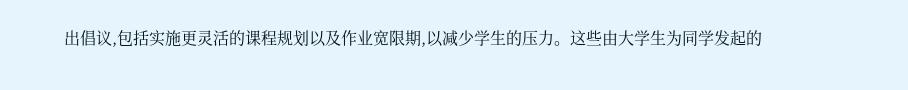出倡议,包括实施更灵活的课程规划以及作业宽限期,以减少学生的压力。这些由大学生为同学发起的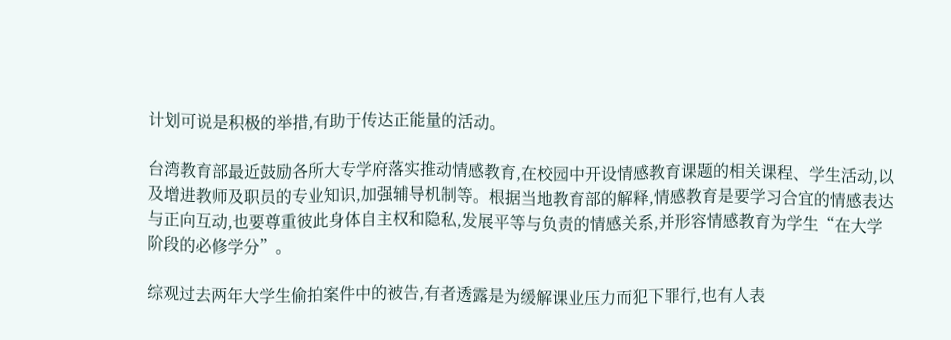计划可说是积极的举措,有助于传达正能量的活动。

台湾教育部最近鼓励各所大专学府落实推动情感教育,在校园中开设情感教育课题的相关课程、学生活动,以及增进教师及职员的专业知识,加强辅导机制等。根据当地教育部的解释,情感教育是要学习合宜的情感表达与正向互动,也要尊重彼此身体自主权和隐私,发展平等与负责的情感关系,并形容情感教育为学生“在大学阶段的必修学分”。

综观过去两年大学生偷拍案件中的被告,有者透露是为缓解课业压力而犯下罪行,也有人表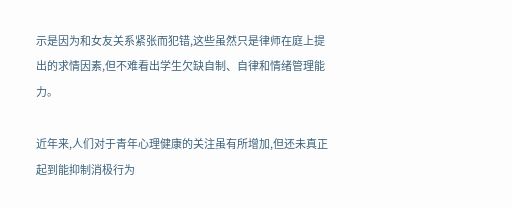示是因为和女友关系紧张而犯错,这些虽然只是律师在庭上提出的求情因素,但不难看出学生欠缺自制、自律和情绪管理能力。

近年来,人们对于青年心理健康的关注虽有所增加,但还未真正起到能抑制消极行为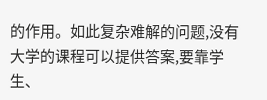的作用。如此复杂难解的问题,没有大学的课程可以提供答案,要靠学生、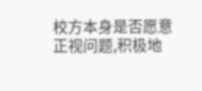校方本身是否愿意正视问题,积极地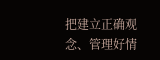把建立正确观念、管理好情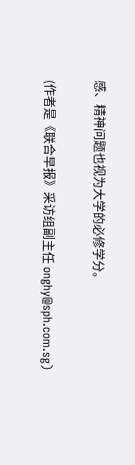感、精神问题也视为大学的必修学分。

(作者是《联合早报》采访组副主任 onghy@sph.com.sg)